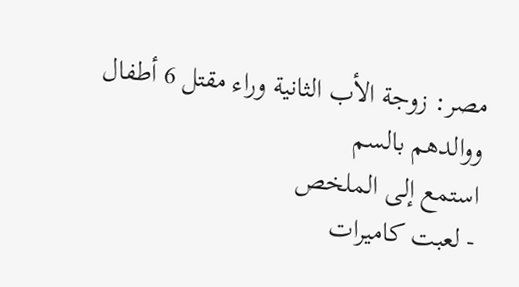مصر: زوجة الأب الثانية وراء مقتل 6 أطفال ووالدهم بالسم
استمع إلى الملخص
- لعبت كاميرات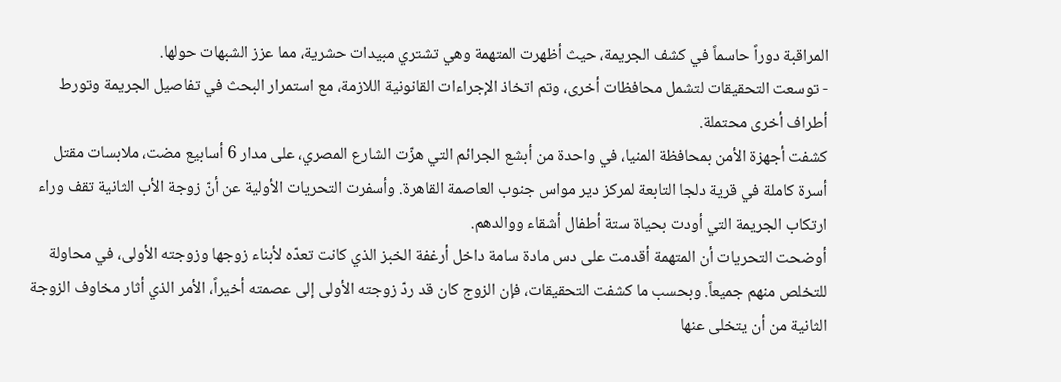المراقبة دوراً حاسماً في كشف الجريمة، حيث أظهرت المتهمة وهي تشتري مبيدات حشرية، مما عزز الشبهات حولها.
- توسعت التحقيقات لتشمل محافظات أخرى، وتم اتخاذ الإجراءات القانونية اللازمة، مع استمرار البحث في تفاصيل الجريمة وتورط أطراف أخرى محتملة.
كشفت أجهزة الأمن بمحافظة المنيا، في واحدة من أبشع الجرائم التي هزّت الشارع المصري، على مدار 6 أسابيع مضت، ملابسات مقتل أسرة كاملة في قرية دلجا التابعة لمركز دير مواس جنوب العاصمة القاهرة. وأسفرت التحريات الأولية عن أنّ زوجة الأب الثانية تقف وراء ارتكاب الجريمة التي أودت بحياة ستة أطفال أشقاء ووالدهم.
أوضحت التحريات أن المتهمة أقدمت على دس مادة سامة داخل أرغفة الخبز الذي كانت تعدّه لأبناء زوجها وزوجته الأولى، في محاولة للتخلص منهم جميعاً. وبحسب ما كشفت التحقيقات، فإن الزوج كان قد ردّ زوجته الأولى إلى عصمته أخيراً، الأمر الذي أثار مخاوف الزوجة الثانية من أن يتخلى عنها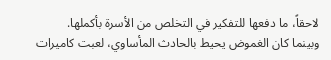لاحقاً، ما دفعها للتفكير في التخلص من الأسرة بأكملها.
وبينما كان الغموض يحيط بالحادث المأساوي، لعبت كاميرات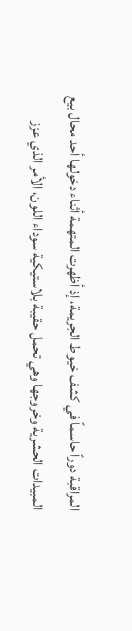المراقبة دوراً حاسماً في كشف خيوط الجريمة، إذ أظهرت المتهمة أثناء دخولها أحد محال بيع المبيدات الحشرية وخروجها وهي تحمل حقيبة بلاستيكية سوداء اللون، الأمر الذي عزز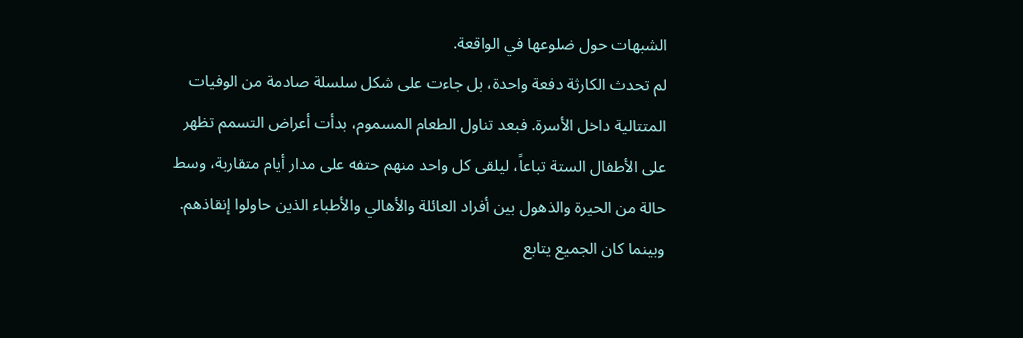الشبهات حول ضلوعها في الواقعة.
لم تحدث الكارثة دفعة واحدة، بل جاءت على شكل سلسلة صادمة من الوفيات المتتالية داخل الأسرة. فبعد تناول الطعام المسموم، بدأت أعراض التسمم تظهر على الأطفال الستة تباعاً، ليلقى كل واحد منهم حتفه على مدار أيام متقاربة، وسط حالة من الحيرة والذهول بين أفراد العائلة والأهالي والأطباء الذين حاولوا إنقاذهم. وبينما كان الجميع يتابع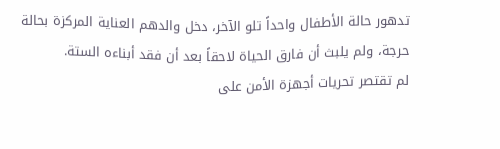تدهور حالة الأطفال واحداً تلو الآخر، دخل والدهم العناية المركزة بحالة حرجة، ولم يلبث أن فارق الحياة لاحقاً بعد أن فقد أبناءه الستة.
لم تقتصر تحريات أجهزة الأمن على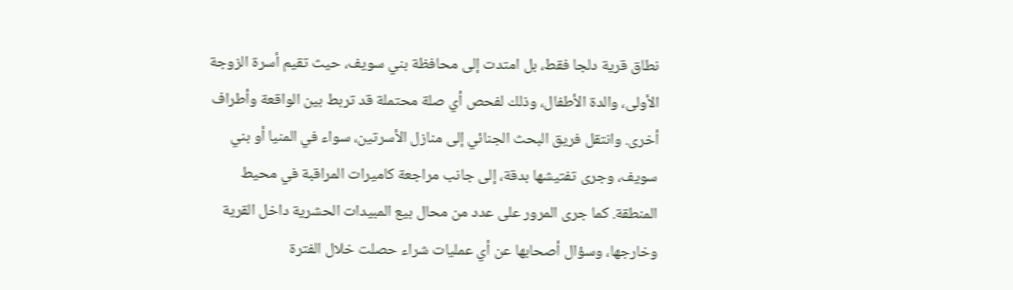نطاق قرية دلجا فقط، بل امتدت إلى محافظة بني سويف، حيث تقيم أسرة الزوجة الأولى، والدة الأطفال، وذلك لفحص أي صلة محتملة قد تربط بين الواقعة وأطراف أخرى. وانتقل فريق البحث الجنائي إلى منازل الأسرتين، سواء في المنيا أو بني سويف، وجرى تفتيشها بدقة، إلى جانب مراجعة كاميرات المراقبة في محيط المنطقة. كما جرى المرور على عدد من محال بيع المبيدات الحشرية داخل القرية وخارجها، وسؤال أصحابها عن أي عمليات شراء حصلت خلال الفترة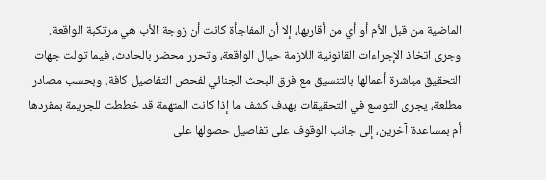الماضية من قبل الأم أو أي من أقاربها، إلا أن المفاجأة كانت أن زوجة الأب هي مرتكبة الواقعة.
وجرى اتخاذ الإجراءات القانونية اللازمة حيال الواقعة، وتحرر محضر بالحادث، فيما تولت جهات التحقيق مباشرة أعمالها بالتنسيق مع فرق البحث الجنائي لفحص التفاصيل كافة. وبحسب مصادر مطلعة، يجرى التوسع في التحقيقات بهدف كشف ما إذا كانت المتهمة قد خططت للجريمة بمفردها أم بمساعدة آخرين، إلى جانب الوقوف على تفاصيل حصولها على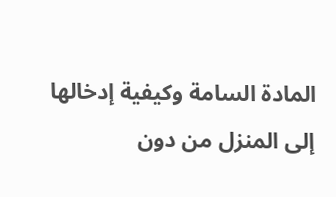المادة السامة وكيفية إدخالها إلى المنزل من دون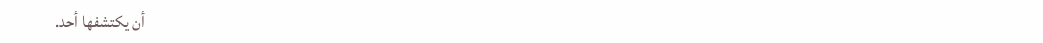أن يكتشفها أحد.